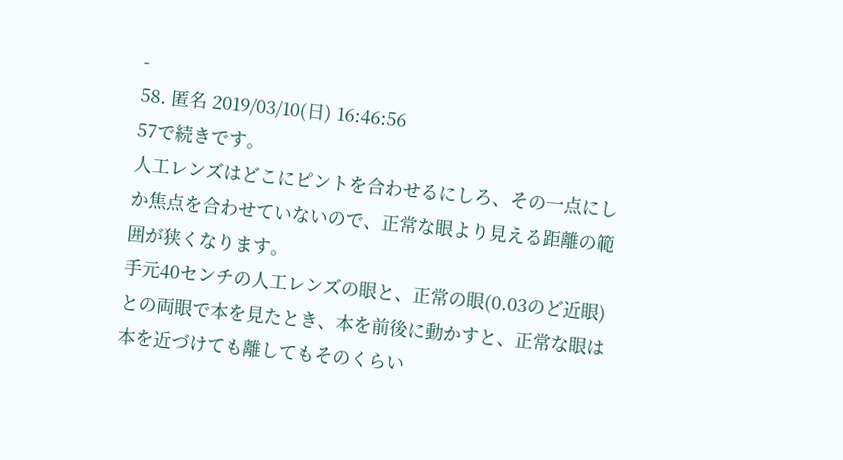-
58. 匿名 2019/03/10(日) 16:46:56
57で続きです。
人工レンズはどこにピントを合わせるにしろ、その一点にしか焦点を合わせていないので、正常な眼より見える距離の範囲が狭くなります。
手元40センチの人工レンズの眼と、正常の眼(0.03のど近眼)との両眼で本を見たとき、本を前後に動かすと、正常な眼は本を近づけても離してもそのくらい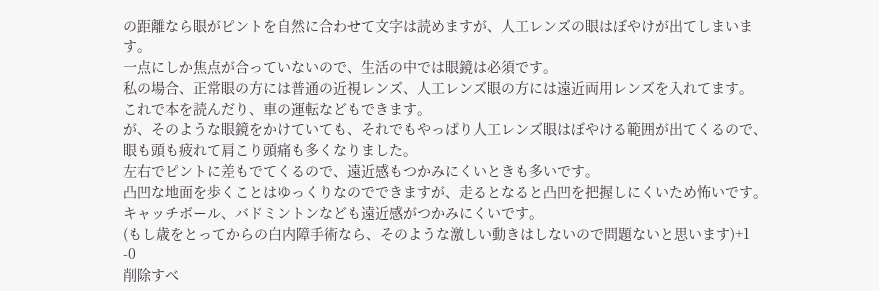の距離なら眼がピントを自然に合わせて文字は読めますが、人工レンズの眼はぼやけが出てしまいます。
一点にしか焦点が合っていないので、生活の中では眼鏡は必須です。
私の場合、正常眼の方には普通の近視レンズ、人工レンズ眼の方には遠近両用レンズを入れてます。
これで本を読んだり、車の運転などもできます。
が、そのような眼鏡をかけていても、それでもやっぱり人工レンズ眼はぼやける範囲が出てくるので、眼も頭も疲れて肩こり頭痛も多くなりました。
左右でピントに差もでてくるので、遠近感もつかみにくいときも多いです。
凸凹な地面を歩くことはゆっくりなのでできますが、走るとなると凸凹を把握しにくいため怖いです。
キャッチボール、バドミントンなども遠近感がつかみにくいです。
(もし歳をとってからの白内障手術なら、そのような激しい動きはしないので問題ないと思います)+1
-0
削除すべ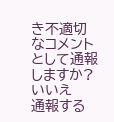き不適切なコメントとして通報しますか?
いいえ
通報する